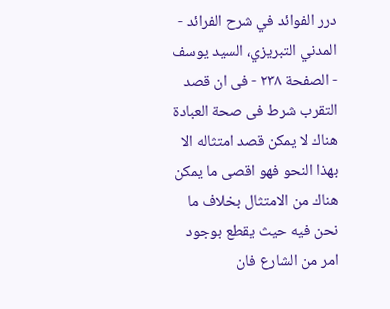درر الفوائد في شرح الفرائد - المدني التبريزي، السيد يوسف - الصفحة ٢٣٨ - فى ان قصد التقرب شرط فى صحة العبادة
هناك لا يمكن قصد امتثاله الا بهذا النحو فهو اقصى ما يمكن هناك من الامتثال بخلاف ما نحن فيه حيث يقطع بوجود امر من الشارع فان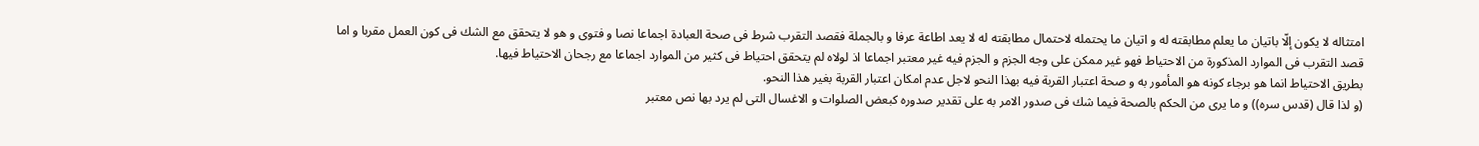امتثاله لا يكون إلّا باتيان ما يعلم مطابقته له و اتيان ما يحتمله لاحتمال مطابقته له لا يعد اطاعة عرفا و بالجملة فقصد التقرب شرط فى صحة العبادة اجماعا نصا و فتوى و هو لا يتحقق مع الشك فى كون العمل مقربا و اما قصد التقرب فى الموارد المذكورة من الاحتياط فهو غير ممكن على وجه الجزم و الجزم فيه غير معتبر اجماعا اذ لولاه لم يتحقق احتياط فى كثير من الموارد اجماعا مع رجحان الاحتياط فيها.
بطريق الاحتياط انما هو برجاء كونه هو المأمور به و صحة اعتبار القربة فيه بهذا النحو لاجل عدم امكان اعتبار القربة بغير هذا النحو.
(و لذا قال (قدس سره)) و ما يرى من الحكم بالصحة فيما شك فى صدور الامر به على تقدير صدوره كبعض الصلوات و الاغسال التى لم يرد بها نص معتبر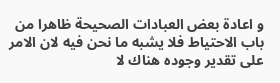و اعادة بعض العبادات الصحيحة ظاهرا من باب الاحتياط فلا يشبه ما نحن فيه لان الامر على تقدير وجوده هناك لا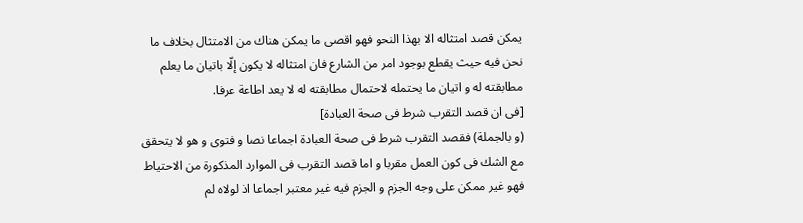يمكن قصد امتثاله الا بهذا النحو فهو اقصى ما يمكن هناك من الامتثال بخلاف ما نحن فيه حيث يقطع بوجود امر من الشارع فان امتثاله لا يكون إلّا باتيان ما يعلم مطابقته له و اتيان ما يحتمله لاحتمال مطابقته له لا يعد اطاعة عرفا.
[فى ان قصد التقرب شرط فى صحة العبادة]
(و بالجملة) فقصد التقرب شرط فى صحة العبادة اجماعا نصا و فتوى و هو لا يتحقق مع الشك فى كون العمل مقربا و اما قصد التقرب فى الموارد المذكورة من الاحتياط فهو غير ممكن على وجه الجزم و الجزم فيه غير معتبر اجماعا اذ لولاه لم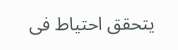يتحقق احتياط فى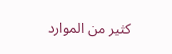كثير من الموارد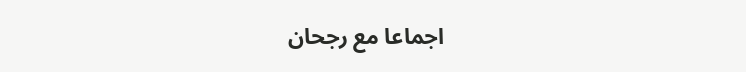اجماعا مع رجحان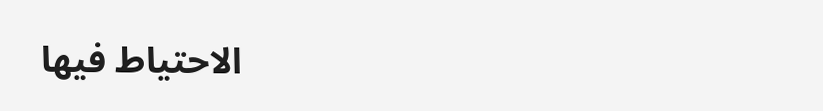الاحتياط فيها